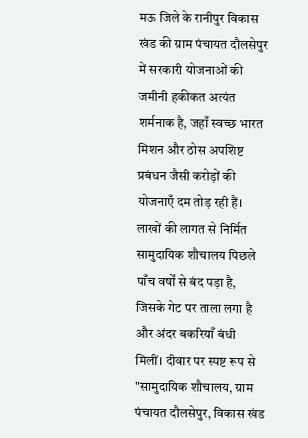मऊ जिले के रानीपुर विकास खंड की ग्राम पंचायत दौलसेपुर में सरकारी योजनाओं की जमीनी हकीकत अत्यंत शर्मनाक है, जहाँ स्वच्छ भारत मिशन और ठोस अपशिष्ट प्रबंधन जैसी करोड़ों की योजनाएँ दम तोड़ रही हैं। लाखों की लागत से निर्मित सामुदायिक शौचालय पिछले पाँच वर्षों से बंद पड़ा है, जिसके गेट पर ताला लगा है और अंदर बकरियाँ बंधी मिलीं। दीवार पर स्पष्ट रूप से "सामुदायिक शौचालय, ग्राम पंचायत दौलसेपुर, विकास खंड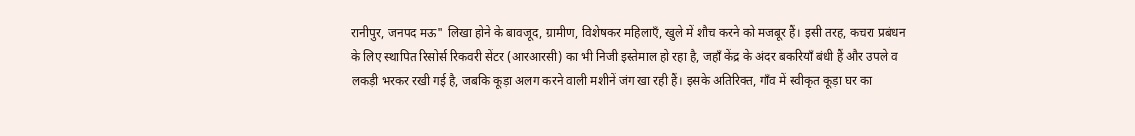रानीपुर, जनपद मऊ" लिखा होने के बावजूद, ग्रामीण, विशेषकर महिलाएँ, खुले में शौच करने को मजबूर हैं। इसी तरह, कचरा प्रबंधन के लिए स्थापित रिसोर्स रिकवरी सेंटर (आरआरसी) का भी निजी इस्तेमाल हो रहा है, जहाँ केंद्र के अंदर बकरियाँ बंधी हैं और उपले व लकड़ी भरकर रखी गई है, जबकि कूड़ा अलग करने वाली मशीनें जंग खा रही हैं। इसके अतिरिक्त, गाँव में स्वीकृत कूड़ा घर का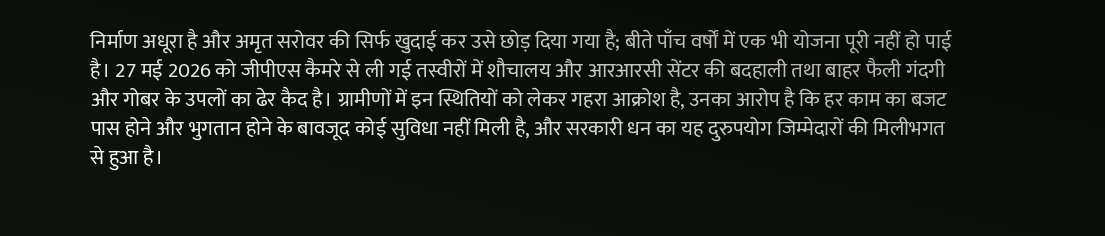निर्माण अधूरा है और अमृत सरोवर की सिर्फ खुदाई कर उसे छोड़ दिया गया है; बीते पाँच वर्षों में एक भी योजना पूरी नहीं हो पाई है। 27 मई 2026 को जीपीएस कैमरे से ली गई तस्वीरों में शौचालय और आरआरसी सेंटर की बदहाली तथा बाहर फैली गंदगी और गोबर के उपलों का ढेर कैद है। ग्रामीणों में इन स्थितियों को लेकर गहरा आक्रोश है, उनका आरोप है कि हर काम का बजट पास होने और भुगतान होने के बावजूद कोई सुविधा नहीं मिली है, और सरकारी धन का यह दुरुपयोग जिम्मेदारों की मिलीभगत से हुआ है।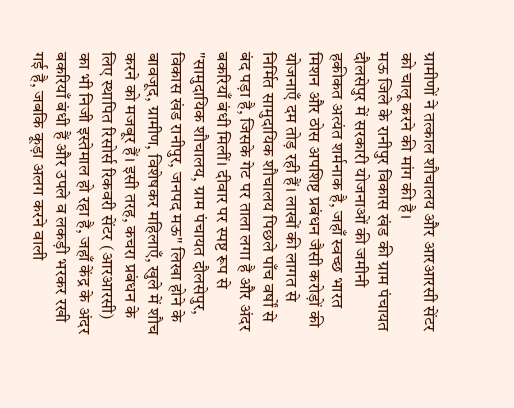ग्रामीणों ने तत्काल शौचालय और आरआरसी सेंटर को चालू करने की मांग की है।
मऊ जिले के रानीपुर विकास खंड की ग्राम पंचायत दौलसेपुर में सरकारी योजनाओं की जमीनी हकीकत अत्यंत शर्मनाक है, जहाँ स्वच्छ भारत मिशन और ठोस अपशिष्ट प्रबंधन जैसी करोड़ों की योजनाएँ दम तोड़ रही हैं। लाखों की लागत से निर्मित सामुदायिक शौचालय पिछले पाँच वर्षों से बंद पड़ा है, जिसके गेट पर ताला लगा है और अंदर बकरियाँ बंधी मिलीं। दीवार पर स्पष्ट रूप से "सामुदायिक शौचालय, ग्राम पंचायत दौलसेपुर, विकास खंड रानीपुर, जनपद मऊ" लिखा होने के बावजूद, ग्रामीण, विशेषकर महिलाएँ, खुले में शौच करने को मजबूर हैं। इसी तरह, कचरा प्रबंधन के लिए स्थापित रिसोर्स रिकवरी सेंटर (आरआरसी) का भी निजी इस्तेमाल हो रहा है, जहाँ केंद्र के अंदर बकरियाँ बंधी हैं और उपले व लकड़ी भरकर रखी गई है, जबकि कूड़ा अलग करने वाली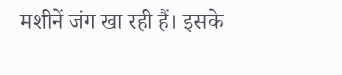मशीनें जंग खा रही हैं। इसके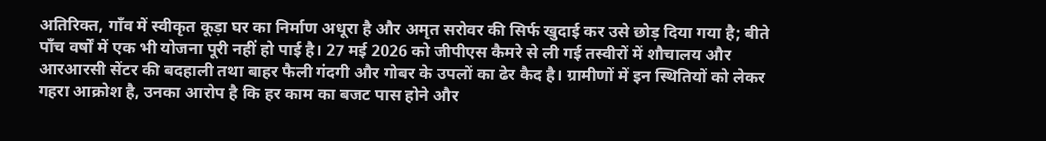अतिरिक्त, गाँव में स्वीकृत कूड़ा घर का निर्माण अधूरा है और अमृत सरोवर की सिर्फ खुदाई कर उसे छोड़ दिया गया है; बीते पाँच वर्षों में एक भी योजना पूरी नहीं हो पाई है। 27 मई 2026 को जीपीएस कैमरे से ली गई तस्वीरों में शौचालय और आरआरसी सेंटर की बदहाली तथा बाहर फैली गंदगी और गोबर के उपलों का ढेर कैद है। ग्रामीणों में इन स्थितियों को लेकर गहरा आक्रोश है, उनका आरोप है कि हर काम का बजट पास होने और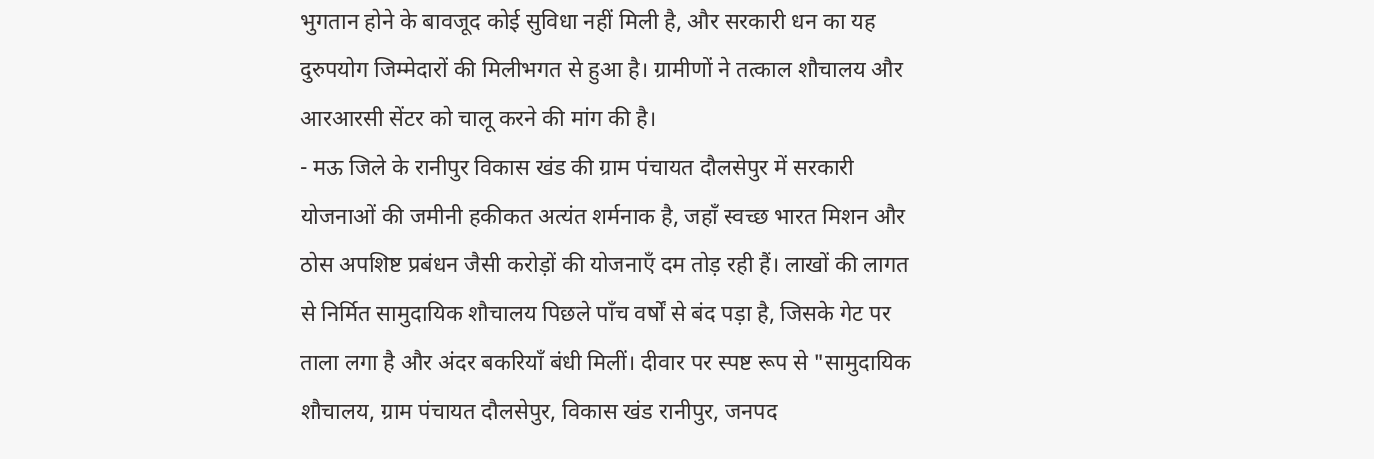भुगतान होने के बावजूद कोई सुविधा नहीं मिली है, और सरकारी धन का यह दुरुपयोग जिम्मेदारों की मिलीभगत से हुआ है। ग्रामीणों ने तत्काल शौचालय और आरआरसी सेंटर को चालू करने की मांग की है।
- मऊ जिले के रानीपुर विकास खंड की ग्राम पंचायत दौलसेपुर में सरकारी योजनाओं की जमीनी हकीकत अत्यंत शर्मनाक है, जहाँ स्वच्छ भारत मिशन और ठोस अपशिष्ट प्रबंधन जैसी करोड़ों की योजनाएँ दम तोड़ रही हैं। लाखों की लागत से निर्मित सामुदायिक शौचालय पिछले पाँच वर्षों से बंद पड़ा है, जिसके गेट पर ताला लगा है और अंदर बकरियाँ बंधी मिलीं। दीवार पर स्पष्ट रूप से "सामुदायिक शौचालय, ग्राम पंचायत दौलसेपुर, विकास खंड रानीपुर, जनपद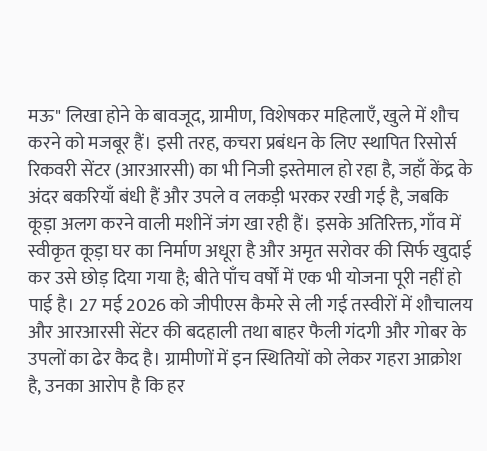मऊ" लिखा होने के बावजूद, ग्रामीण, विशेषकर महिलाएँ, खुले में शौच करने को मजबूर हैं। इसी तरह, कचरा प्रबंधन के लिए स्थापित रिसोर्स रिकवरी सेंटर (आरआरसी) का भी निजी इस्तेमाल हो रहा है, जहाँ केंद्र के अंदर बकरियाँ बंधी हैं और उपले व लकड़ी भरकर रखी गई है, जबकि कूड़ा अलग करने वाली मशीनें जंग खा रही हैं। इसके अतिरिक्त, गाँव में स्वीकृत कूड़ा घर का निर्माण अधूरा है और अमृत सरोवर की सिर्फ खुदाई कर उसे छोड़ दिया गया है; बीते पाँच वर्षों में एक भी योजना पूरी नहीं हो पाई है। 27 मई 2026 को जीपीएस कैमरे से ली गई तस्वीरों में शौचालय और आरआरसी सेंटर की बदहाली तथा बाहर फैली गंदगी और गोबर के उपलों का ढेर कैद है। ग्रामीणों में इन स्थितियों को लेकर गहरा आक्रोश है, उनका आरोप है कि हर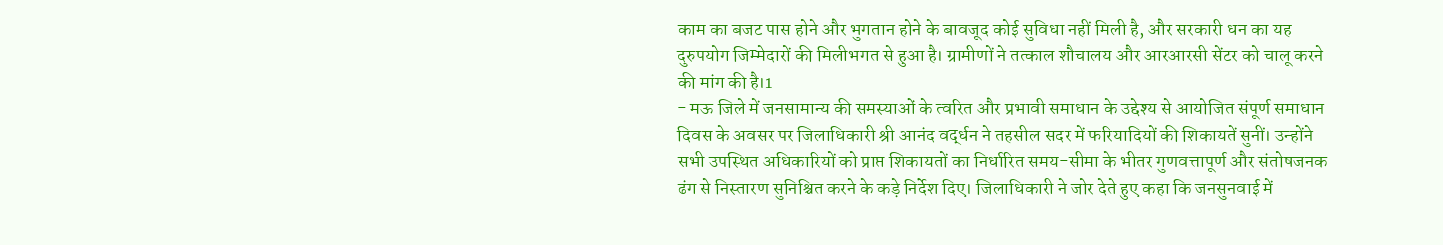काम का बजट पास होने और भुगतान होने के बावजूद कोई सुविधा नहीं मिली है, और सरकारी धन का यह दुरुपयोग जिम्मेदारों की मिलीभगत से हुआ है। ग्रामीणों ने तत्काल शौचालय और आरआरसी सेंटर को चालू करने की मांग की है।1
- मऊ जिले में जनसामान्य की समस्याओं के त्वरित और प्रभावी समाधान के उद्देश्य से आयोजित संपूर्ण समाधान दिवस के अवसर पर जिलाधिकारी श्री आनंद वर्द्धन ने तहसील सदर में फरियादियों की शिकायतें सुनीं। उन्होंने सभी उपस्थित अधिकारियों को प्राप्त शिकायतों का निर्धारित समय-सीमा के भीतर गुणवत्तापूर्ण और संतोषजनक ढंग से निस्तारण सुनिश्चित करने के कड़े निर्देश दिए। जिलाधिकारी ने जोर देते हुए कहा कि जनसुनवाई में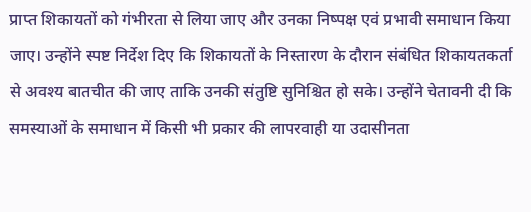प्राप्त शिकायतों को गंभीरता से लिया जाए और उनका निष्पक्ष एवं प्रभावी समाधान किया जाए। उन्होंने स्पष्ट निर्देश दिए कि शिकायतों के निस्तारण के दौरान संबंधित शिकायतकर्ता से अवश्य बातचीत की जाए ताकि उनकी संतुष्टि सुनिश्चित हो सके। उन्होंने चेतावनी दी कि समस्याओं के समाधान में किसी भी प्रकार की लापरवाही या उदासीनता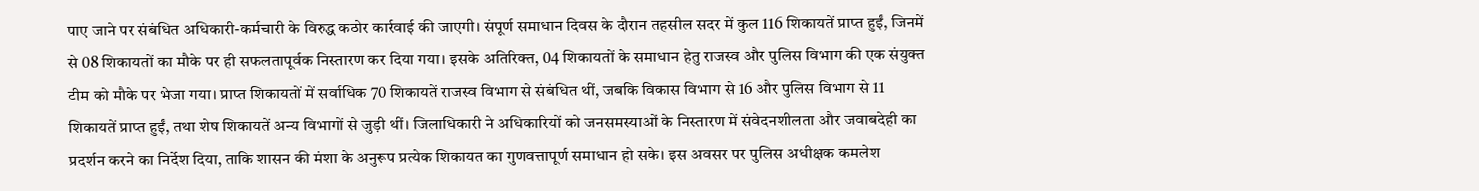पाए जाने पर संबंधित अधिकारी-कर्मचारी के विरुद्ध कठोर कार्रवाई की जाएगी। संपूर्ण समाधान दिवस के दौरान तहसील सदर में कुल 116 शिकायतें प्राप्त हुईं, जिनमें से 08 शिकायतों का मौके पर ही सफलतापूर्वक निस्तारण कर दिया गया। इसके अतिरिक्त, 04 शिकायतों के समाधान हेतु राजस्व और पुलिस विभाग की एक संयुक्त टीम को मौके पर भेजा गया। प्राप्त शिकायतों में सर्वाधिक 70 शिकायतें राजस्व विभाग से संबंधित थीं, जबकि विकास विभाग से 16 और पुलिस विभाग से 11 शिकायतें प्राप्त हुईं, तथा शेष शिकायतें अन्य विभागों से जुड़ी थीं। जिलाधिकारी ने अधिकारियों को जनसमस्याओं के निस्तारण में संवेदनशीलता और जवाबदेही का प्रदर्शन करने का निर्देश दिया, ताकि शासन की मंशा के अनुरूप प्रत्येक शिकायत का गुणवत्तापूर्ण समाधान हो सके। इस अवसर पर पुलिस अधीक्षक कमलेश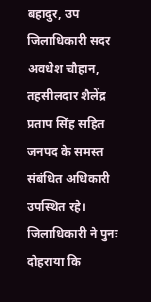बहादुर, उप जिलाधिकारी सदर अवधेश चौहान, तहसीलदार शैलेंद्र प्रताप सिंह सहित जनपद के समस्त संबंधित अधिकारी उपस्थित रहे। जिलाधिकारी ने पुनः दोहराया कि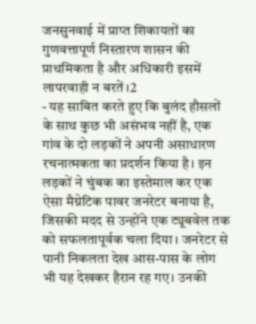जनसुनवाई में प्राप्त शिकायतों का गुणवत्तापूर्ण निस्तारण शासन की प्राथमिकता है और अधिकारी इसमें लापरवाही न बरतें।2
- यह साबित करते हुए कि बुलंद हौसलों के साथ कुछ भी असंभव नहीं है, एक गांव के दो लड़कों ने अपनी असाधारण रचनात्मकता का प्रदर्शन किया है। इन लड़कों ने चुंबक का इस्तेमाल कर एक ऐसा मैग्नेटिक पावर जनरेटर बनाया है, जिसकी मदद से उन्होंने एक ट्यूबवेल तक को सफलतापूर्वक चला दिया। जनरेटर से पानी निकलता देख आस-पास के लोग भी यह देखकर हैरान रह गए। उनकी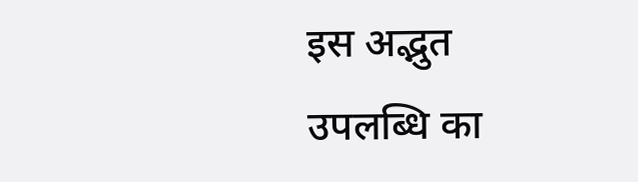इस अद्भुत उपलब्धि का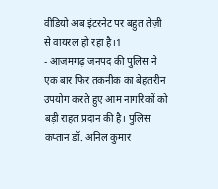वीडियो अब इंटरनेट पर बहुत तेज़ी से वायरल हो रहा है।1
- आजमगढ़ जनपद की पुलिस ने एक बार फिर तकनीक का बेहतरीन उपयोग करते हुए आम नागरिकों को बड़ी राहत प्रदान की है। पुलिस कप्तान डॉ. अनिल कुमार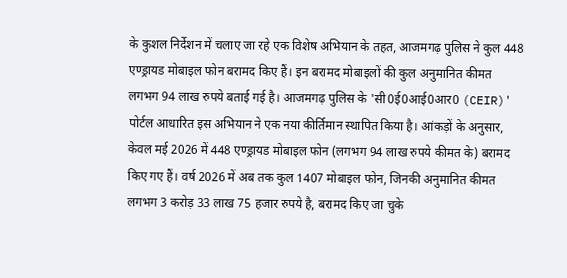के कुशल निर्देशन में चलाए जा रहे एक विशेष अभियान के तहत, आजमगढ़ पुलिस ने कुल 448 एण्ड्रायड मोबाइल फोन बरामद किए हैं। इन बरामद मोबाइलों की कुल अनुमानित कीमत लगभग 94 लाख रुपये बताई गई है। आजमगढ़ पुलिस के 'सी0ई0आई0आर0 (CEIR)' पोर्टल आधारित इस अभियान ने एक नया कीर्तिमान स्थापित किया है। आंकड़ों के अनुसार, केवल मई 2026 में 448 एण्ड्रायड मोबाइल फोन (लगभग 94 लाख रुपये कीमत के) बरामद किए गए हैं। वर्ष 2026 में अब तक कुल 1407 मोबाइल फोन, जिनकी अनुमानित कीमत लगभग 3 करोड़ 33 लाख 75 हजार रुपये है, बरामद किए जा चुके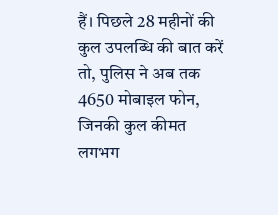हैं। पिछले 28 महीनों की कुल उपलब्धि की बात करें तो, पुलिस ने अब तक 4650 मोबाइल फोन, जिनकी कुल कीमत लगभग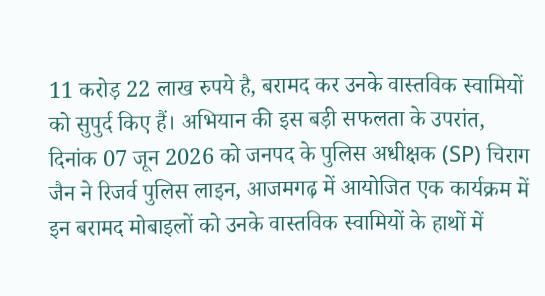11 करोड़ 22 लाख रुपये है, बरामद कर उनके वास्तविक स्वामियों को सुपुर्द किए हैं। अभियान की इस बड़ी सफलता के उपरांत, दिनांक 07 जून 2026 को जनपद के पुलिस अधीक्षक (SP) चिराग जैन ने रिजर्व पुलिस लाइन, आजमगढ़ में आयोजित एक कार्यक्रम में इन बरामद मोबाइलों को उनके वास्तविक स्वामियों के हाथों में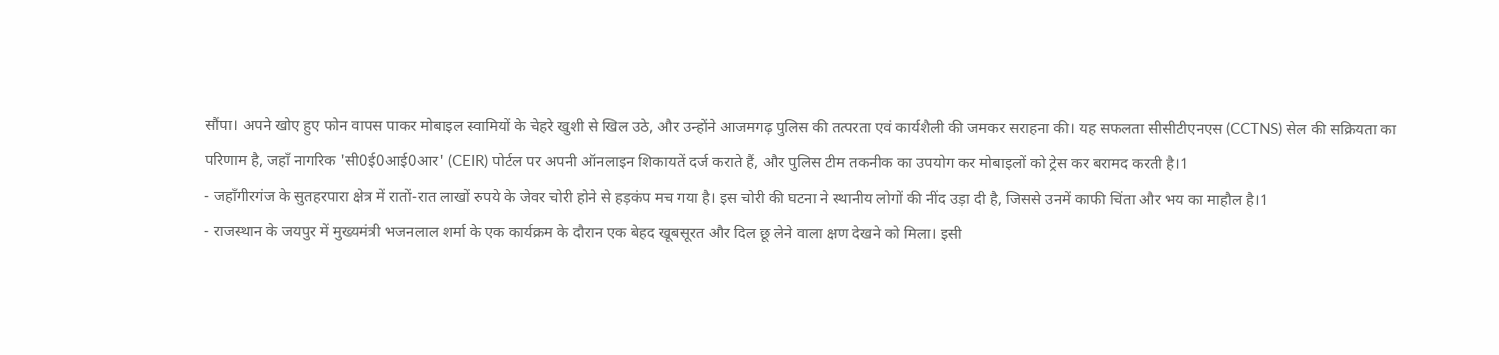सौंपा। अपने खोए हुए फोन वापस पाकर मोबाइल स्वामियों के चेहरे खुशी से खिल उठे, और उन्होंने आजमगढ़ पुलिस की तत्परता एवं कार्यशैली की जमकर सराहना की। यह सफलता सीसीटीएनएस (CCTNS) सेल की सक्रियता का परिणाम है, जहाँ नागरिक 'सी0ई0आई0आर' (CEIR) पोर्टल पर अपनी ऑनलाइन शिकायतें दर्ज कराते हैं, और पुलिस टीम तकनीक का उपयोग कर मोबाइलों को ट्रेस कर बरामद करती है।1
- जहाँगीरगंज के सुतहरपारा क्षेत्र में रातों-रात लाखों रुपये के जेवर चोरी होने से हड़कंप मच गया है। इस चोरी की घटना ने स्थानीय लोगों की नींद उड़ा दी है, जिससे उनमें काफी चिंता और भय का माहौल है।1
- राजस्थान के जयपुर में मुख्यमंत्री भजनलाल शर्मा के एक कार्यक्रम के दौरान एक बेहद खूबसूरत और दिल छू लेने वाला क्षण देखने को मिला। इसी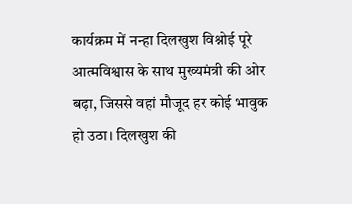कार्यक्रम में नन्हा दिलखुश विश्नोई पूरे आत्मविश्वास के साथ मुख्यमंत्री की ओर बढ़ा, जिससे वहां मौजूद हर कोई भावुक हो उठा। दिलखुश की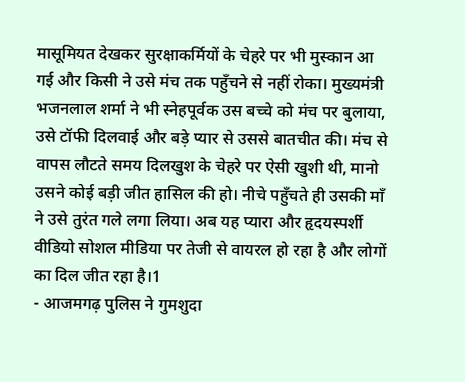मासूमियत देखकर सुरक्षाकर्मियों के चेहरे पर भी मुस्कान आ गई और किसी ने उसे मंच तक पहुँचने से नहीं रोका। मुख्यमंत्री भजनलाल शर्मा ने भी स्नेहपूर्वक उस बच्चे को मंच पर बुलाया, उसे टॉफी दिलवाई और बड़े प्यार से उससे बातचीत की। मंच से वापस लौटते समय दिलखुश के चेहरे पर ऐसी खुशी थी, मानो उसने कोई बड़ी जीत हासिल की हो। नीचे पहुँचते ही उसकी माँ ने उसे तुरंत गले लगा लिया। अब यह प्यारा और हृदयस्पर्शी वीडियो सोशल मीडिया पर तेजी से वायरल हो रहा है और लोगों का दिल जीत रहा है।1
- आजमगढ़ पुलिस ने गुमशुदा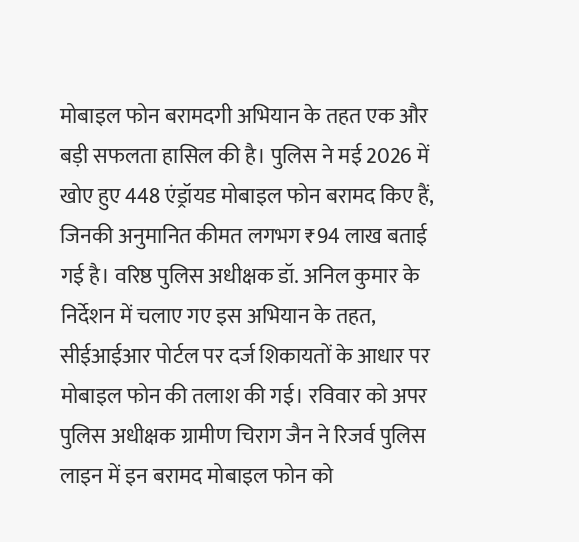मोबाइल फोन बरामदगी अभियान के तहत एक और बड़ी सफलता हासिल की है। पुलिस ने मई 2026 में खोए हुए 448 एंड्रॉयड मोबाइल फोन बरामद किए हैं, जिनकी अनुमानित कीमत लगभग ₹94 लाख बताई गई है। वरिष्ठ पुलिस अधीक्षक डॉ. अनिल कुमार के निर्देशन में चलाए गए इस अभियान के तहत, सीईआईआर पोर्टल पर दर्ज शिकायतों के आधार पर मोबाइल फोन की तलाश की गई। रविवार को अपर पुलिस अधीक्षक ग्रामीण चिराग जैन ने रिजर्व पुलिस लाइन में इन बरामद मोबाइल फोन को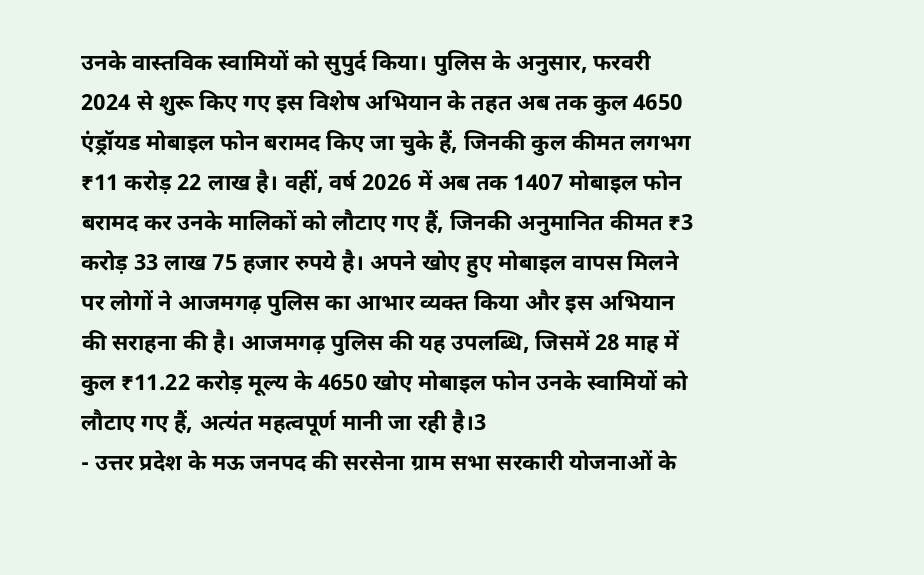उनके वास्तविक स्वामियों को सुपुर्द किया। पुलिस के अनुसार, फरवरी 2024 से शुरू किए गए इस विशेष अभियान के तहत अब तक कुल 4650 एंड्रॉयड मोबाइल फोन बरामद किए जा चुके हैं, जिनकी कुल कीमत लगभग ₹11 करोड़ 22 लाख है। वहीं, वर्ष 2026 में अब तक 1407 मोबाइल फोन बरामद कर उनके मालिकों को लौटाए गए हैं, जिनकी अनुमानित कीमत ₹3 करोड़ 33 लाख 75 हजार रुपये है। अपने खोए हुए मोबाइल वापस मिलने पर लोगों ने आजमगढ़ पुलिस का आभार व्यक्त किया और इस अभियान की सराहना की है। आजमगढ़ पुलिस की यह उपलब्धि, जिसमें 28 माह में कुल ₹11.22 करोड़ मूल्य के 4650 खोए मोबाइल फोन उनके स्वामियों को लौटाए गए हैं, अत्यंत महत्वपूर्ण मानी जा रही है।3
- उत्तर प्रदेश के मऊ जनपद की सरसेना ग्राम सभा सरकारी योजनाओं के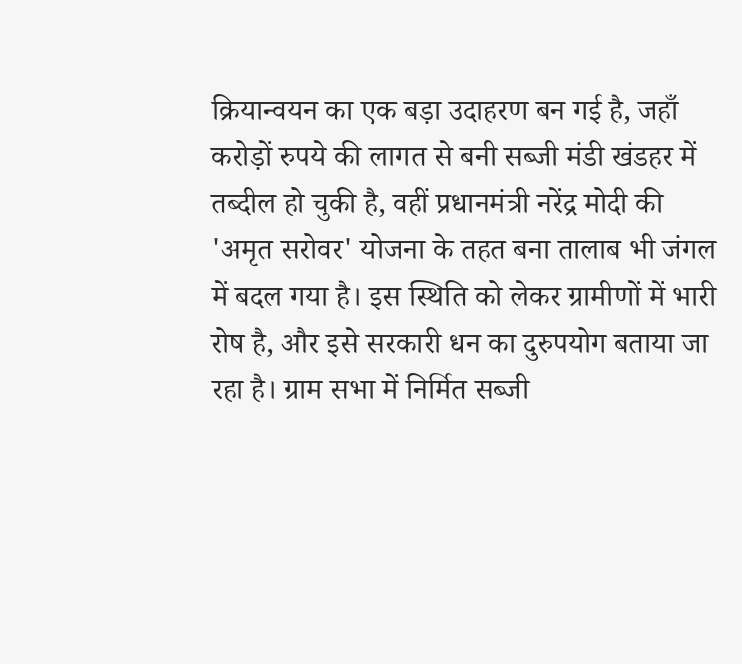क्रियान्वयन का एक बड़ा उदाहरण बन गई है, जहाँ करोड़ों रुपये की लागत से बनी सब्जी मंडी खंडहर में तब्दील हो चुकी है, वहीं प्रधानमंत्री नरेंद्र मोदी की 'अमृत सरोवर' योजना के तहत बना तालाब भी जंगल में बदल गया है। इस स्थिति को लेकर ग्रामीणों में भारी रोष है, और इसे सरकारी धन का दुरुपयोग बताया जा रहा है। ग्राम सभा में निर्मित सब्जी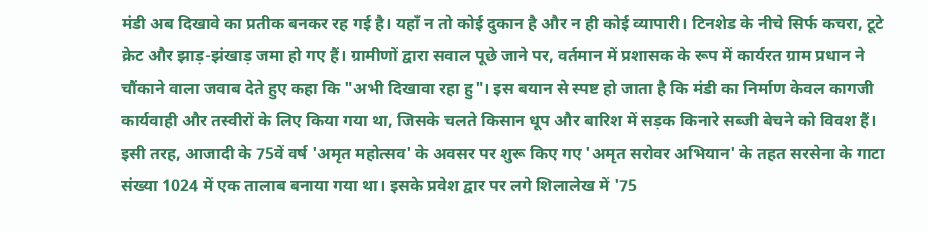मंडी अब दिखावे का प्रतीक बनकर रह गई है। यहाँ न तो कोई दुकान है और न ही कोई व्यापारी। टिनशेड के नीचे सिर्फ कचरा, टूटे क्रेट और झाड़-झंखाड़ जमा हो गए हैं। ग्रामीणों द्वारा सवाल पूछे जाने पर, वर्तमान में प्रशासक के रूप में कार्यरत ग्राम प्रधान ने चौंकाने वाला जवाब देते हुए कहा कि "अभी दिखावा रहा हु"। इस बयान से स्पष्ट हो जाता है कि मंडी का निर्माण केवल कागजी कार्यवाही और तस्वीरों के लिए किया गया था, जिसके चलते किसान धूप और बारिश में सड़क किनारे सब्जी बेचने को विवश हैं। इसी तरह, आजादी के 75वें वर्ष 'अमृत महोत्सव' के अवसर पर शुरू किए गए 'अमृत सरोवर अभियान' के तहत सरसेना के गाटा संख्या 1024 में एक तालाब बनाया गया था। इसके प्रवेश द्वार पर लगे शिलालेख में '75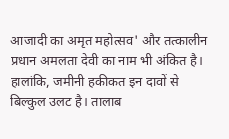आजादी का अमृत महोत्सव' और तत्कालीन प्रधान अमलता देवी का नाम भी अंकित है। हालांकि, जमीनी हकीकत इन दावों से बिल्कुल उलट है। तालाब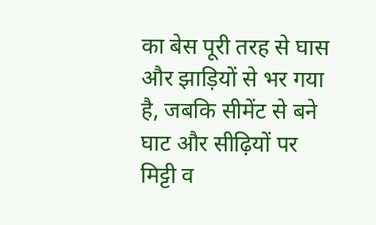का बेस पूरी तरह से घास और झाड़ियों से भर गया है, जबकि सीमेंट से बने घाट और सीढ़ियों पर मिट्टी व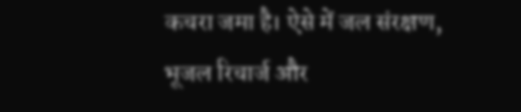कचरा जमा है। ऐसे में जल संरक्षण, भूजल रिचार्ज और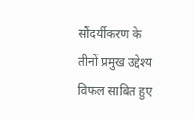सौंदर्यीकरण के तीनों प्रमुख उद्देश्य विफल साबित हुए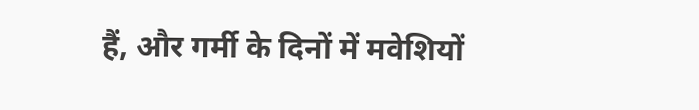हैं, और गर्मी के दिनों में मवेशियों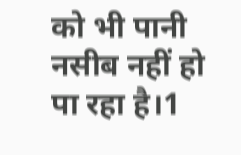को भी पानी नसीब नहीं हो पा रहा है।1